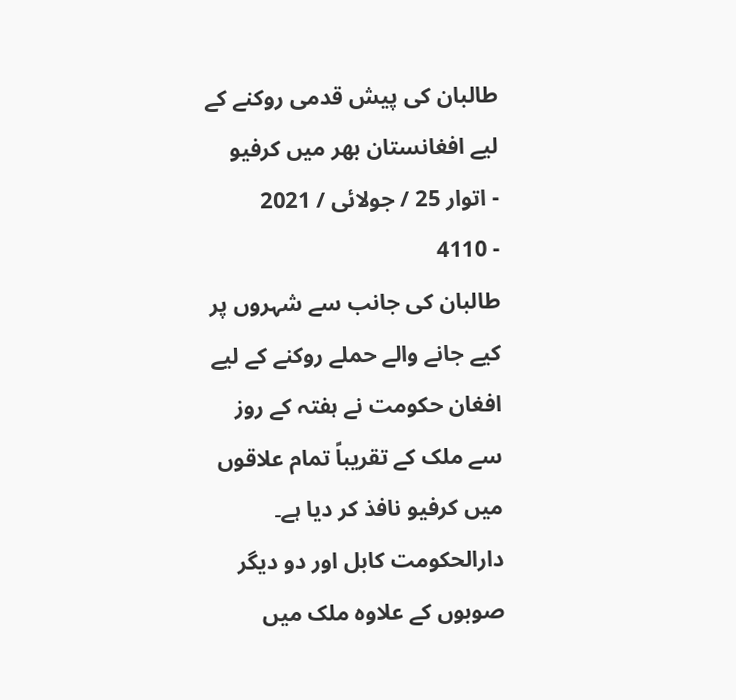طالبان کی پیش قدمی روکنے کے لیے افغانستان بھر میں کرفیو
- اتوار 25 / جولائی / 2021
- 4110
طالبان کی جانب سے شہروں پر کیے جانے والے حملے روکنے کے لیے افغان حکومت نے ہفتہ کے روز سے ملک کے تقریباً تمام علاقوں میں کرفیو نافذ کر دیا ہے۔ دارالحکومت کابل اور دو دیگر صوبوں کے علاوہ ملک میں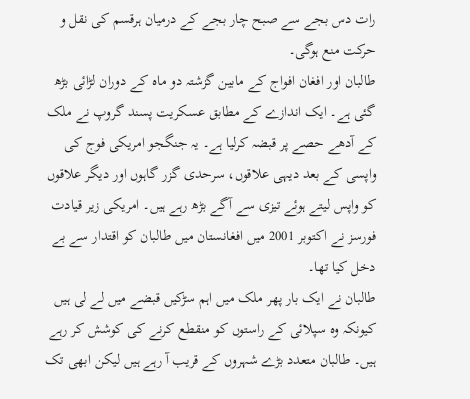رات دس بجے سے صبح چار بجے کے درمیان ہرقسم کی نقل و حرکت منع ہوگی۔
طالبان اور افغان افواج کے مابین گزشتہ دو ماہ کے دوران لڑائی بڑھ گئی ہے۔ ایک اندازے کے مطابق عسکریت پسند گروپ نے ملک کے آدھے حصے پر قبضہ کرلیا ہے۔ یہ جنگجو امریکی فوج کی واپسی کے بعد دیہی علاقوں، سرحدی گزر گاہوں اور دیگر علاقوں کو واپس لیتے ہوئے تیزی سے آگے بڑھ رہے ہیں۔ امریکی زیر قیادت فورسز نے اکتوبر 2001 میں افغانستان میں طالبان کو اقتدار سے بے دخل کیا تھا۔
طالبان نے ایک بار پھر ملک میں اہم سڑکیں قبضے میں لے لی ہیں کیونکہ وہ سپلائی کے راستوں کو منقطع کرنے کی کوشش کر رہے ہیں۔ طالبان متعدد بڑے شہروں کے قریب آ رہے ہیں لیکن ابھی تک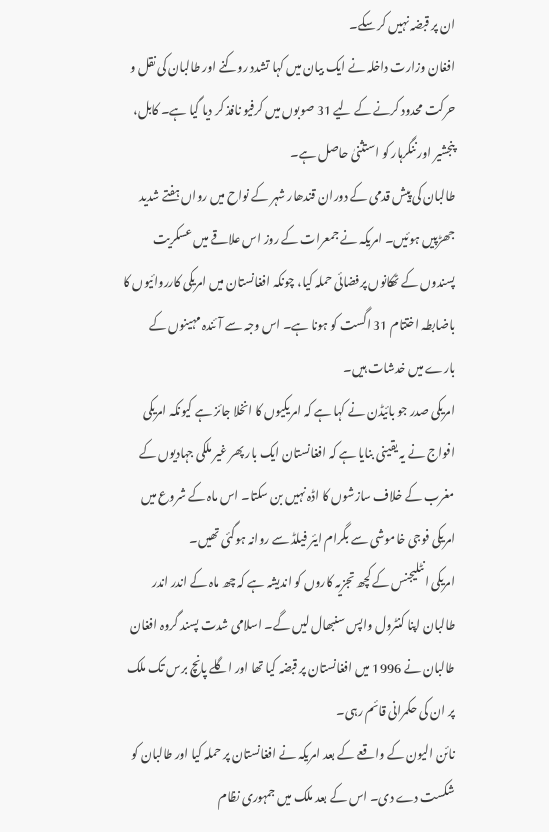ان پر قبضہ نہیں کر سکے۔
افغان وزارت داخلہ نے ایک بیان میں کہا تشدد روکنے اور طالبان کی نقل و حرکت محدود کرنے کے لیے 31 صوبوں میں کرفیو نافذ کر دیا گیا ہے۔ کابل، پنجشیر اور ننگرہار کو استثنیٰ حاصل ہے۔
طالبان کی پیش قدمی کے دوران قندھار شہر کے نواح میں رواں ہفتے شدید جھڑپیں ہوئیں۔ امریکہ نے جمعرات کے روز اس علاقے میں عسکریت پسندوں کے ٹھکانوں پرفضائی حملہ کیا، چونکہ افغانستان میں امریکی کارروائیوں کا باضابطہ اختتام 31 اگست کو ہونا ہے۔ اس وجہ سے آئندہ مہینوں کے بارے میں خدشات ہیں۔
امریکی صدر جو بائیڈن نے کہا ہے کہ امریکیوں کا انخلا جائز ہے کیونکہ امریکی افواج نے یہ یقینی بنایا ہے کہ افغانستان ایک بار پھر غیر ملکی جہادیوں کے مغرب کے خلاف سازشوں کا اڈہ نہیں بن سکتا۔ اس ماہ کے شروع میں امریکی فوجی خاموشی سے بگرام ایئر فیلڈ سے روانہ ہوگئی تھیں۔
امریکی انٹلیجنس کے کچھ تجزیہ کاروں کو اندیشہ ہے کہ چھ ماہ کے اندر اندر طالبان اپنا کنٹرول واپس سنبھال لیں گے۔ اسلامی شدت پسند گروہ افغان طالبان نے 1996 میں افغانستان پر قبضہ کیا تھا اور اگلے پانچ برس تک ملک پر ان کی حکمرانی قائم رہی۔
نائن الیون کے واقعے کے بعد امریکہ نے افغانستان پر حملہ کیا اور طالبان کو شکست دے دی۔ اس کے بعد ملک میں جمہوری نظام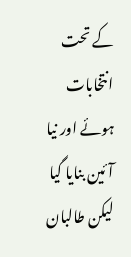کے تحت انتخابات ہوئے اور نیا آئین بنایا گیا لیکن طالبان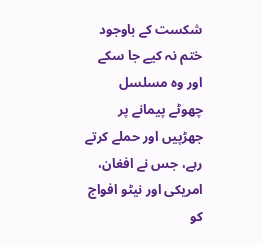شکست کے باوجود ختم نہ کیے جا سکے اور وہ مسلسل چھوٹے پیمانے پر جھڑپیں اور حملے کرتے رہے، جس نے افغان، امریکی اور نیٹو افواج کو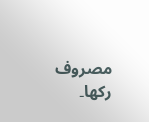مصروف رکھا۔